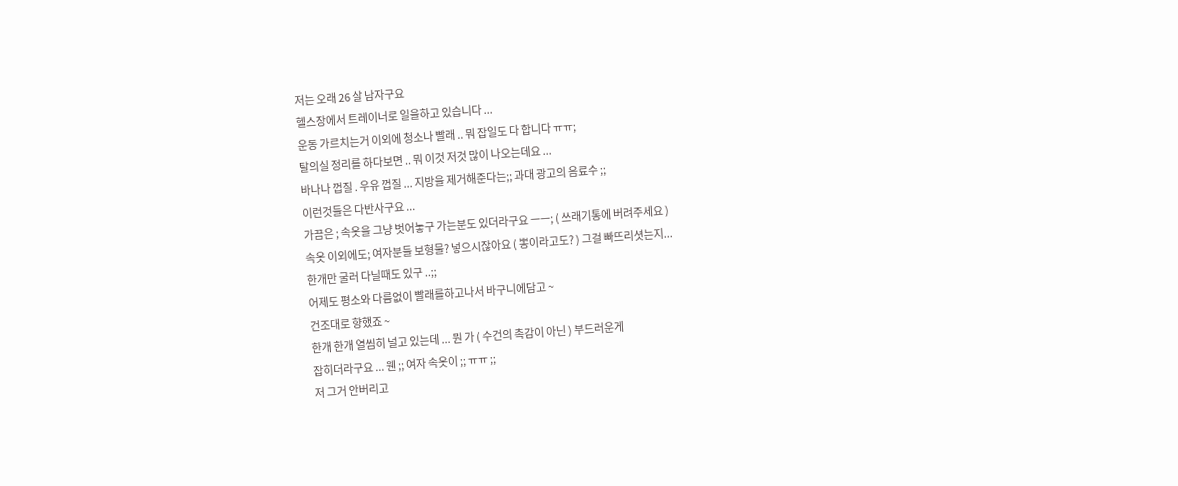저는 오래 26 살 남자구요
헬스장에서 트레이너로 일을하고 있습니다 ...
운동 가르치는거 이외에 청소나 빨래 .. 뭐 잡일도 다 합니다 ㅠㅠ;
탈의실 정리를 하다보면 .. 뭐 이것 저것 많이 나오는데요 ...
바나나 껍질 . 우유 껍질 ... 지방을 제거해준다는;; 과대 광고의 음료수 ;;
이런것들은 다반사구요 ...
가끔은 ; 속옷을 그냥 벗어놓구 가는분도 있더라구요 ㅡㅡ; ( 쓰래기통에 버려주세요 )
속옷 이외에도; 여자분들 보형물? 넣으시잖아요 ( 뽕이라고도? ) 그걸 빠뜨리셧는지...
한개만 굴러 다닐때도 있구 ..;;
어제도 평소와 다름없이 빨래를하고나서 바구니에담고 ~
건조대로 향했죠 ~
한개 한개 열씸히 널고 있는데 ... 뭔 가 ( 수건의 촉감이 아닌 ) 부드러운게
잡히더라구요 ... 웬 ;; 여자 속옷이 ;; ㅠㅠ ;;
저 그거 안버리고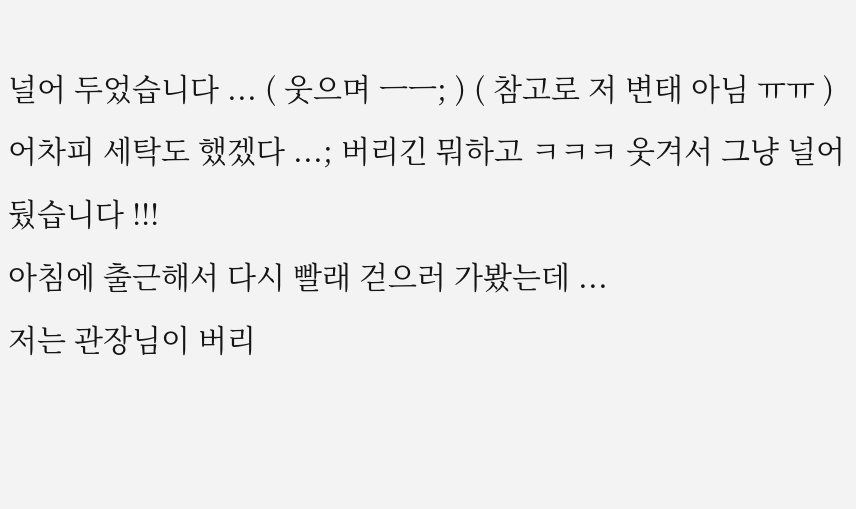널어 두었습니다 ... ( 웃으며 ㅡㅡ; ) ( 참고로 저 변태 아님 ㅠㅠ )
어차피 세탁도 했겠다 ...; 버리긴 뭐하고 ㅋㅋㅋ 웃겨서 그냥 널어뒀습니다 !!!
아침에 출근해서 다시 빨래 걷으러 가봤는데 ...
저는 관장님이 버리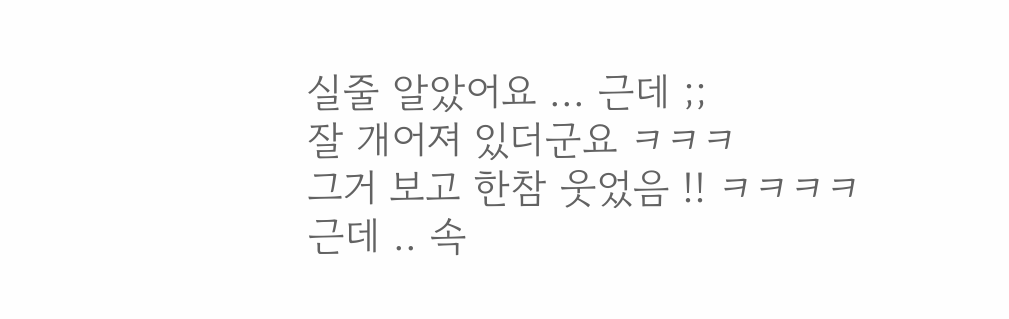실줄 알았어요 ... 근데 ;;
잘 개어져 있더군요 ㅋㅋㅋ
그거 보고 한참 웃었음 !! ㅋㅋㅋㅋ
근데 .. 속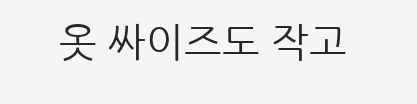옷 싸이즈도 작고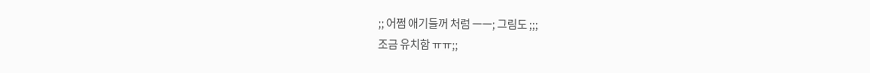;; 어쩜 애기들꺼 처럼 ㅡㅡ; 그림도 ;;;
조금 유치함 ㅠㅠ;;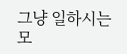그냥 일하시는 모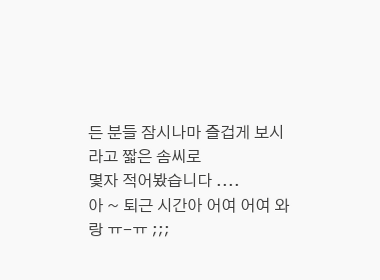든 분들 잠시나마 즐겁게 보시라고 짧은 솜씨로
몇자 적어봤습니다 ....
아 ~ 퇴근 시간아 어여 어여 와랑 ㅠ-ㅠ ;;;